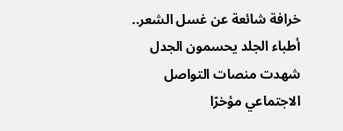خرافة شائعة عن غسل الشعر.. أطباء الجلد يحسمون الجدل
شهدت منصات التواصل الاجتماعي مؤخرًا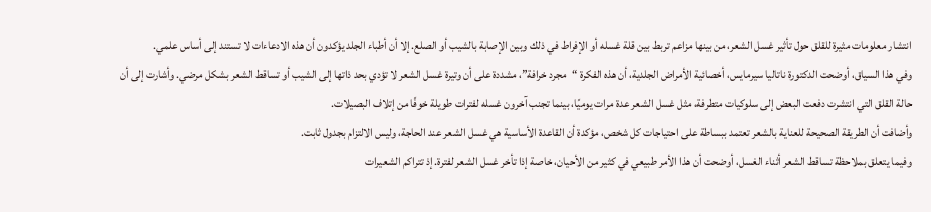انتشار معلومات مثيرة للقلق حول تأثير غسل الشعر، من بينها مزاعم تربط بين قلة غسله أو الإفراط في ذلك وبين الإصابة بالشيب أو الصلع. إلا أن أطباء الجلد يؤكدون أن هذه الادعاءات لا تستند إلى أساس علمي.
وفي هذا السياق، أوضحت الدكتورة ناتاليا سيرمايس، أخصائية الأمراض الجلدية، أن هذه الفكرة “مجرد خرافة”، مشددة على أن وتيرة غسل الشعر لا تؤدي بحد ذاتها إلى الشيب أو تساقط الشعر بشكل مرضي. وأشارت إلى أن حالة القلق التي انتشرت دفعت البعض إلى سلوكيات متطرفة، مثل غسل الشعر عدة مرات يوميًا، بينما تجنب آخرون غسله لفترات طويلة خوفًا من إتلاف البصيلات.
وأضافت أن الطريقة الصحيحة للعناية بالشعر تعتمد ببساطة على احتياجات كل شخص، مؤكدة أن القاعدة الأساسية هي غسل الشعر عند الحاجة، وليس الالتزام بجدول ثابت.
وفيما يتعلق بملاحظة تساقط الشعر أثناء الغسل، أوضحت أن هذا الأمر طبيعي في كثير من الأحيان، خاصة إذا تأخر غسل الشعر لفترة. إذ تتراكم الشعيرات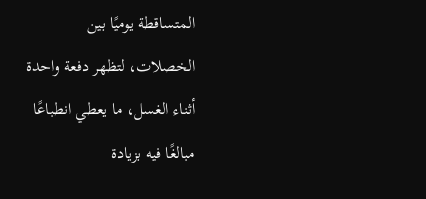المتساقطة يوميًا بين الخصلات، لتظهر دفعة واحدة أثناء الغسل، ما يعطي انطباعًا مبالغًا فيه بزيادة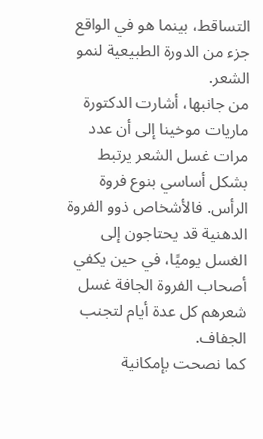التساقط، بينما هو في الواقع جزء من الدورة الطبيعية لنمو الشعر.
من جانبها، أشارت الدكتورة ماريات موخينا إلى أن عدد مرات غسل الشعر يرتبط بشكل أساسي بنوع فروة الرأس. فالأشخاص ذوو الفروة الدهنية قد يحتاجون إلى الغسل يوميًا، في حين يكفي أصحاب الفروة الجافة غسل شعرهم كل عدة أيام لتجنب الجفاف.
كما نصحت بإمكانية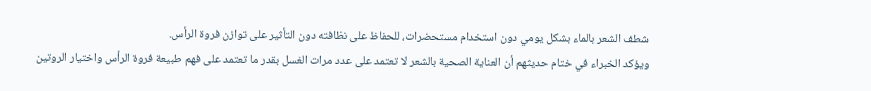شطف الشعر بالماء بشكل يومي دون استخدام مستحضرات، للحفاظ على نظافته دون التأثير على توازن فروة الرأس.
ويؤكد الخبراء في ختام حديثهم أن العناية الصحية بالشعر لا تعتمد على عدد مرات الغسل بقدر ما تعتمد على فهم طبيعة فروة الرأس واختيار الروتين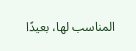المناسب لها، بعيدًا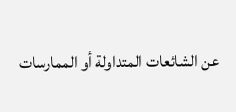عن الشائعات المتداولة أو الممارسات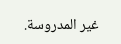غير المدروسة.